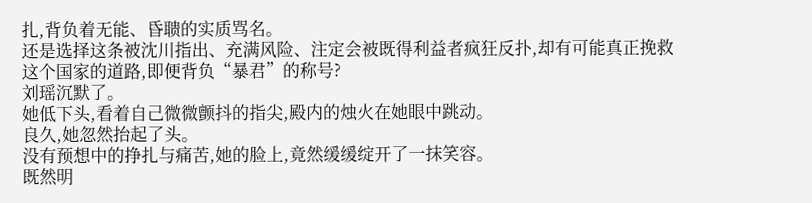扎,背负着无能、昏聩的实质骂名。
还是选择这条被沈川指出、充满风险、注定会被既得利益者疯狂反扑,却有可能真正挽救这个国家的道路,即便背负“暴君”的称号?
刘瑶沉默了。
她低下头,看着自己微微颤抖的指尖,殿内的烛火在她眼中跳动。
良久,她忽然抬起了头。
没有预想中的挣扎与痛苦,她的脸上,竟然缓缓绽开了一抹笑容。
既然明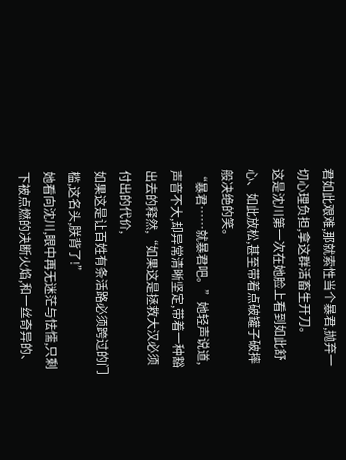君如此艰难,那就索性当个暴君,抛弃一切心理负担,拿这群活畜生开刀。
这是沈川第一次在她脸上看到如此舒心、如此放松,甚至带着点破罐子破摔般决绝的笑。
“暴君……就暴君吧。”她轻声说道,声音不大,却异常清晰坚定,带着一种豁出去的释然,“如果这是拯救大汉必须付出的代价,
如果这是让百姓有条活路必须跨过的门槛,这名头,朕背了!”
她看向沈川,眼中再无迷茫与怯懦,只剩下被点燃的决断火焰,和一丝奇异的、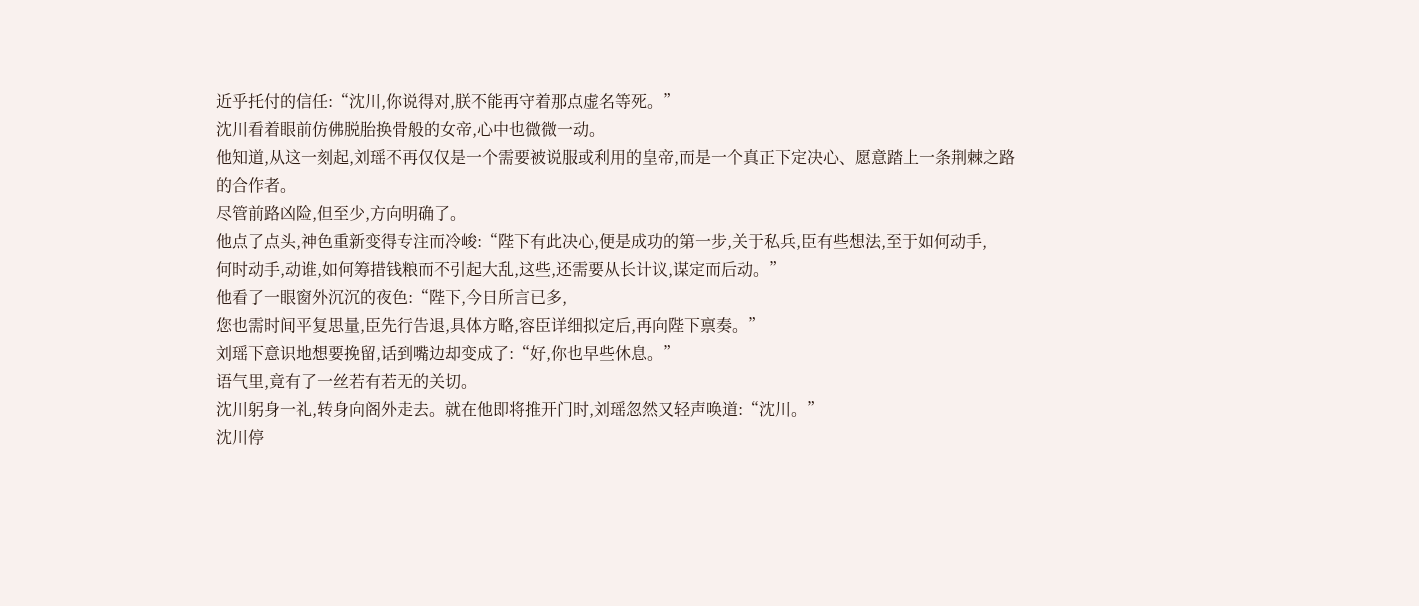近乎托付的信任:“沈川,你说得对,朕不能再守着那点虚名等死。”
沈川看着眼前仿佛脱胎换骨般的女帝,心中也微微一动。
他知道,从这一刻起,刘瑶不再仅仅是一个需要被说服或利用的皇帝,而是一个真正下定决心、愿意踏上一条荆棘之路的合作者。
尽管前路凶险,但至少,方向明确了。
他点了点头,神色重新变得专注而冷峻:“陛下有此决心,便是成功的第一步,关于私兵,臣有些想法,至于如何动手,
何时动手,动谁,如何筹措钱粮而不引起大乱,这些,还需要从长计议,谋定而后动。”
他看了一眼窗外沉沉的夜色:“陛下,今日所言已多,
您也需时间平复思量,臣先行告退,具体方略,容臣详细拟定后,再向陛下禀奏。”
刘瑶下意识地想要挽留,话到嘴边却变成了:“好,你也早些休息。”
语气里,竟有了一丝若有若无的关切。
沈川躬身一礼,转身向阁外走去。就在他即将推开门时,刘瑶忽然又轻声唤道:“沈川。”
沈川停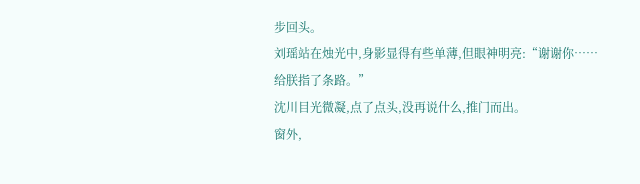步回头。
刘瑶站在烛光中,身影显得有些单薄,但眼神明亮:“谢谢你……给朕指了条路。”
沈川目光微凝,点了点头,没再说什么,推门而出。
窗外,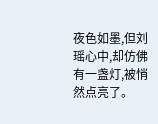夜色如墨,但刘瑶心中,却仿佛有一盏灯,被悄然点亮了。